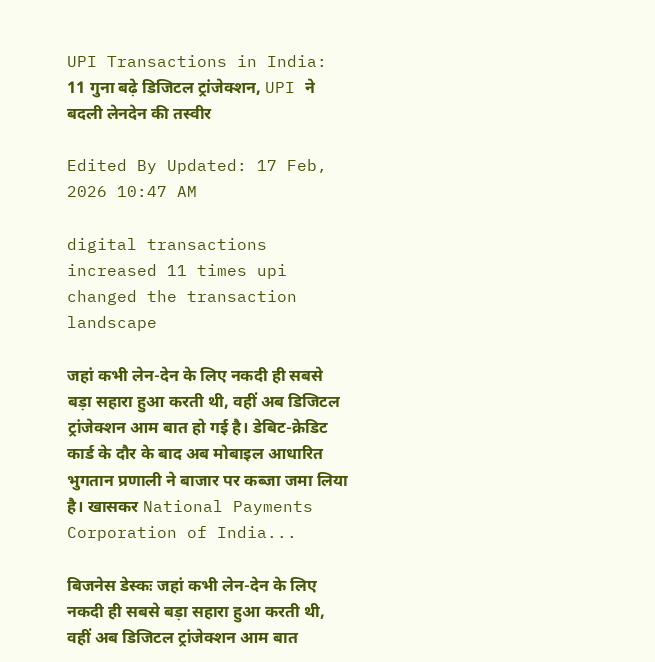UPI Transactions in India: 11 गुना बढ़े डिजिटल ट्रांजेक्शन, UPI ने बदली लेनदेन की तस्वीर

Edited By Updated: 17 Feb, 2026 10:47 AM

digital transactions increased 11 times upi changed the transaction landscape

जहां कभी लेन-देन के लिए नकदी ही सबसे बड़ा सहारा हुआ करती थी, वहीं अब डिजिटल ट्रांजेक्शन आम बात हो गई है। डेबिट-क्रेडिट कार्ड के दौर के बाद अब मोबाइल आधारित भुगतान प्रणाली ने बाजार पर कब्जा जमा लिया है। खासकर National Payments Corporation of India...

बिजनेस डेस्कः जहां कभी लेन-देन के लिए नकदी ही सबसे बड़ा सहारा हुआ करती थी, वहीं अब डिजिटल ट्रांजेक्शन आम बात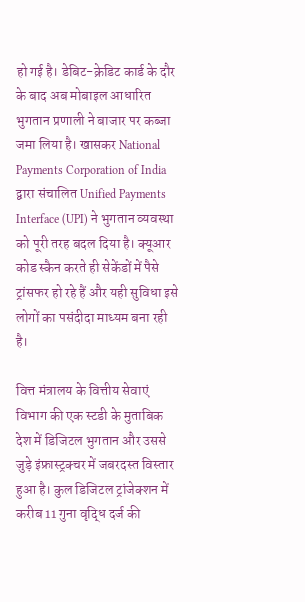हो गई है। डेबिट-क्रेडिट कार्ड के दौर के बाद अब मोबाइल आधारित भुगतान प्रणाली ने बाजार पर कब्जा जमा लिया है। खासकर National Payments Corporation of India द्वारा संचालित Unified Payments Interface (UPI) ने भुगतान व्यवस्था को पूरी तरह बदल दिया है। क्यूआर कोड स्कैन करते ही सेकेंडों में पैसे ट्रांसफर हो रहे हैं और यही सुविधा इसे लोगों का पसंदीदा माध्यम बना रही है।

वित्त मंत्रालय के वित्तीय सेवाएं विभाग की एक स्टडी के मुताबिक देश में डिजिटल भुगतान और उससे जुड़े इंफ्रास्ट्रक्चर में जबरदस्त विस्तार हुआ है। कुल डिजिटल ट्रांजेक्शन में करीब 11 गुना वृद्धि दर्ज की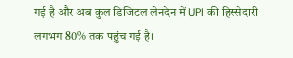गई है और अब कुल डिजिटल लेनदेन में UPI की हिस्सेदारी लगभग 80% तक पहुंच गई है।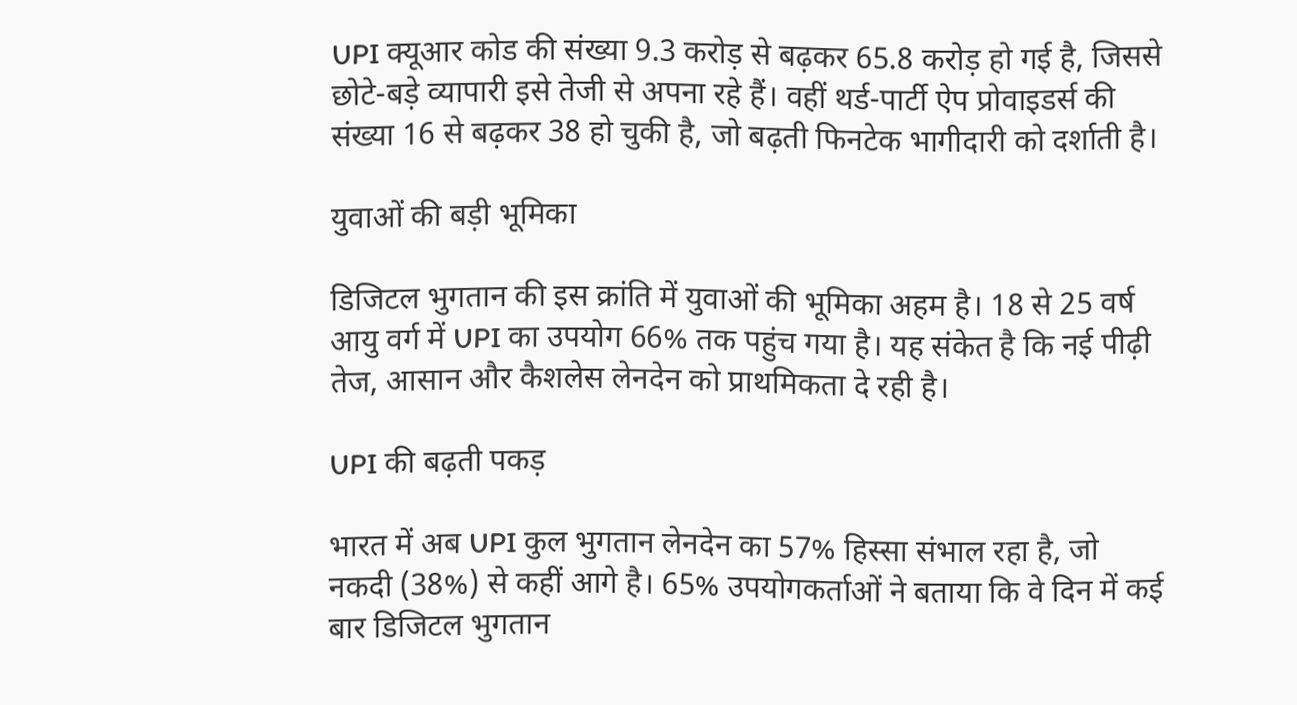UPI क्यूआर कोड की संख्या 9.3 करोड़ से बढ़कर 65.8 करोड़ हो गई है, जिससे छोटे-बड़े व्यापारी इसे तेजी से अपना रहे हैं। वहीं थर्ड-पार्टी ऐप प्रोवाइडर्स की संख्या 16 से बढ़कर 38 हो चुकी है, जो बढ़ती फिनटेक भागीदारी को दर्शाती है।

युवाओं की बड़ी भूमिका

डिजिटल भुगतान की इस क्रांति में युवाओं की भूमिका अहम है। 18 से 25 वर्ष आयु वर्ग में UPI का उपयोग 66% तक पहुंच गया है। यह संकेत है कि नई पीढ़ी तेज, आसान और कैशलेस लेनदेन को प्राथमिकता दे रही है।

UPI की बढ़ती पकड़

भारत में अब UPI कुल भुगतान लेनदेन का 57% हिस्सा संभाल रहा है, जो नकदी (38%) से कहीं आगे है। 65% उपयोगकर्ताओं ने बताया कि वे दिन में कई बार डिजिटल भुगतान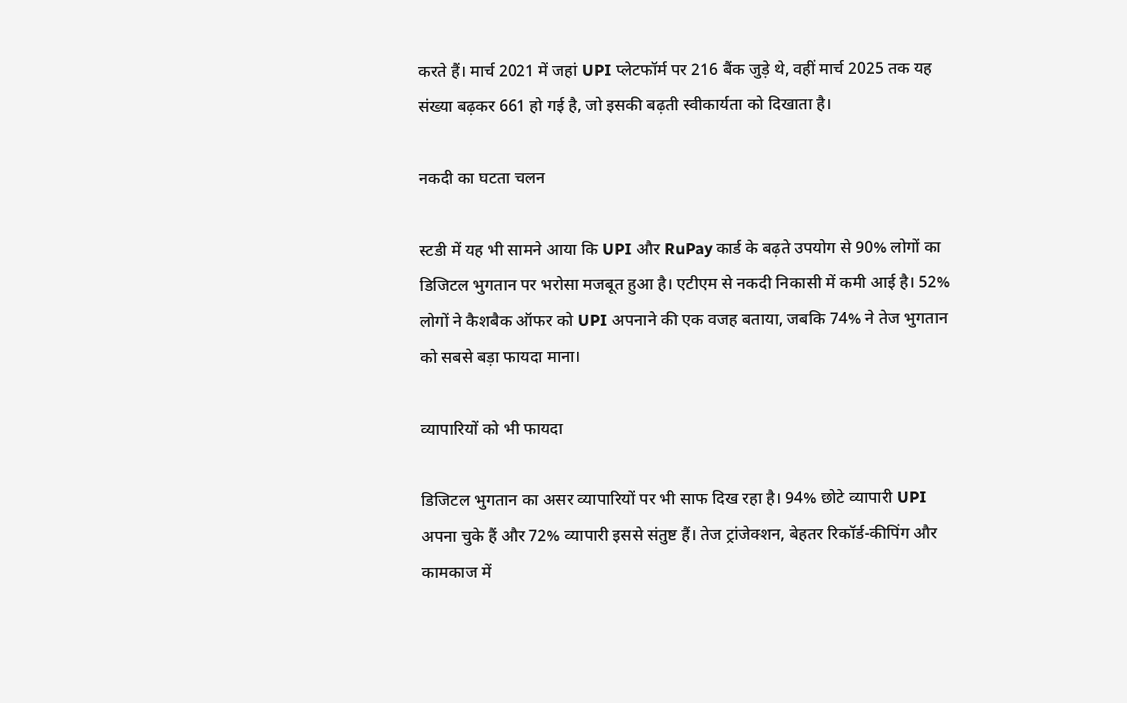करते हैं। मार्च 2021 में जहां UPI प्लेटफॉर्म पर 216 बैंक जुड़े थे, वहीं मार्च 2025 तक यह संख्या बढ़कर 661 हो गई है, जो इसकी बढ़ती स्वीकार्यता को दिखाता है।

नकदी का घटता चलन

स्टडी में यह भी सामने आया कि UPI और RuPay कार्ड के बढ़ते उपयोग से 90% लोगों का डिजिटल भुगतान पर भरोसा मजबूत हुआ है। एटीएम से नकदी निकासी में कमी आई है। 52% लोगों ने कैशबैक ऑफर को UPI अपनाने की एक वजह बताया, जबकि 74% ने तेज भुगतान को सबसे बड़ा फायदा माना।

व्यापारियों को भी फायदा

डिजिटल भुगतान का असर व्यापारियों पर भी साफ दिख रहा है। 94% छोटे व्यापारी UPI अपना चुके हैं और 72% व्यापारी इससे संतुष्ट हैं। तेज ट्रांजेक्शन, बेहतर रिकॉर्ड-कीपिंग और कामकाज में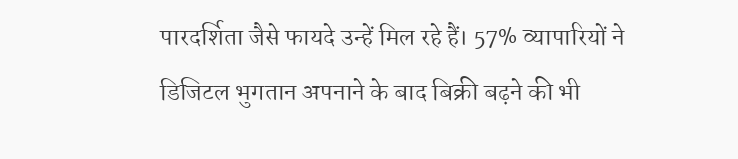पारदर्शिता जैसे फायदे उन्हें मिल रहे हैं। 57% व्यापारियों ने डिजिटल भुगतान अपनाने के बाद बिक्री बढ़ने की भी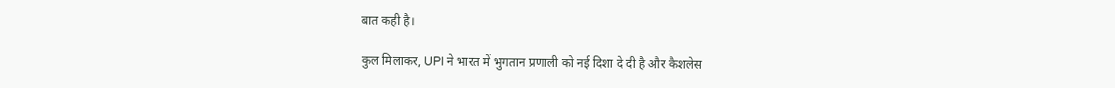बात कही है।

कुल मिलाकर, UPI ने भारत में भुगतान प्रणाली को नई दिशा दे दी है और कैशलेस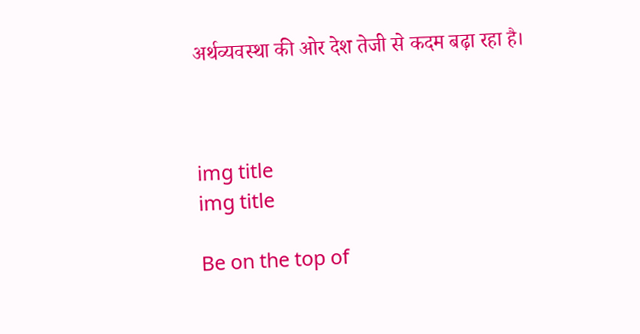अर्थव्यवस्था की ओर देश तेजी से कदम बढ़ा रहा है।



img title
img title

Be on the top of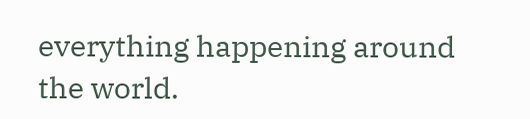everything happening around the world.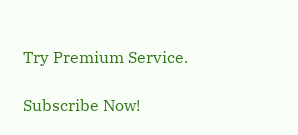Try Premium Service.

Subscribe Now!